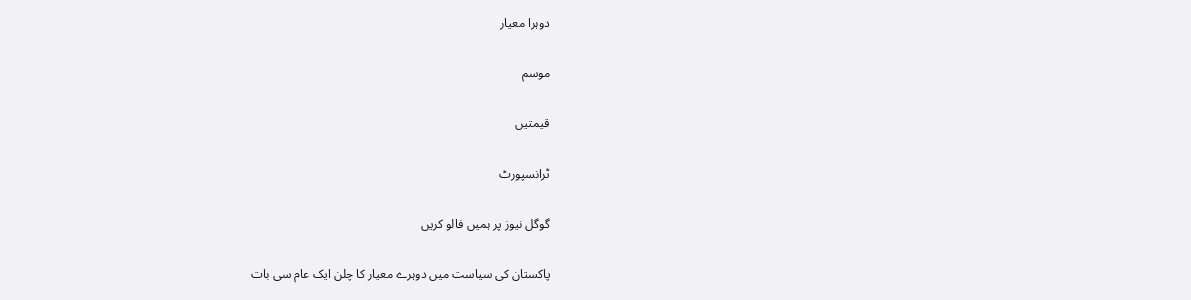دوہرا معیار

موسم

قیمتیں

ٹرانسپورٹ

گوگل نیوز پر ہمیں فالو کریں

پاکستان کی سیاست میں دوہرے معیار کا چلن ایک عام سی بات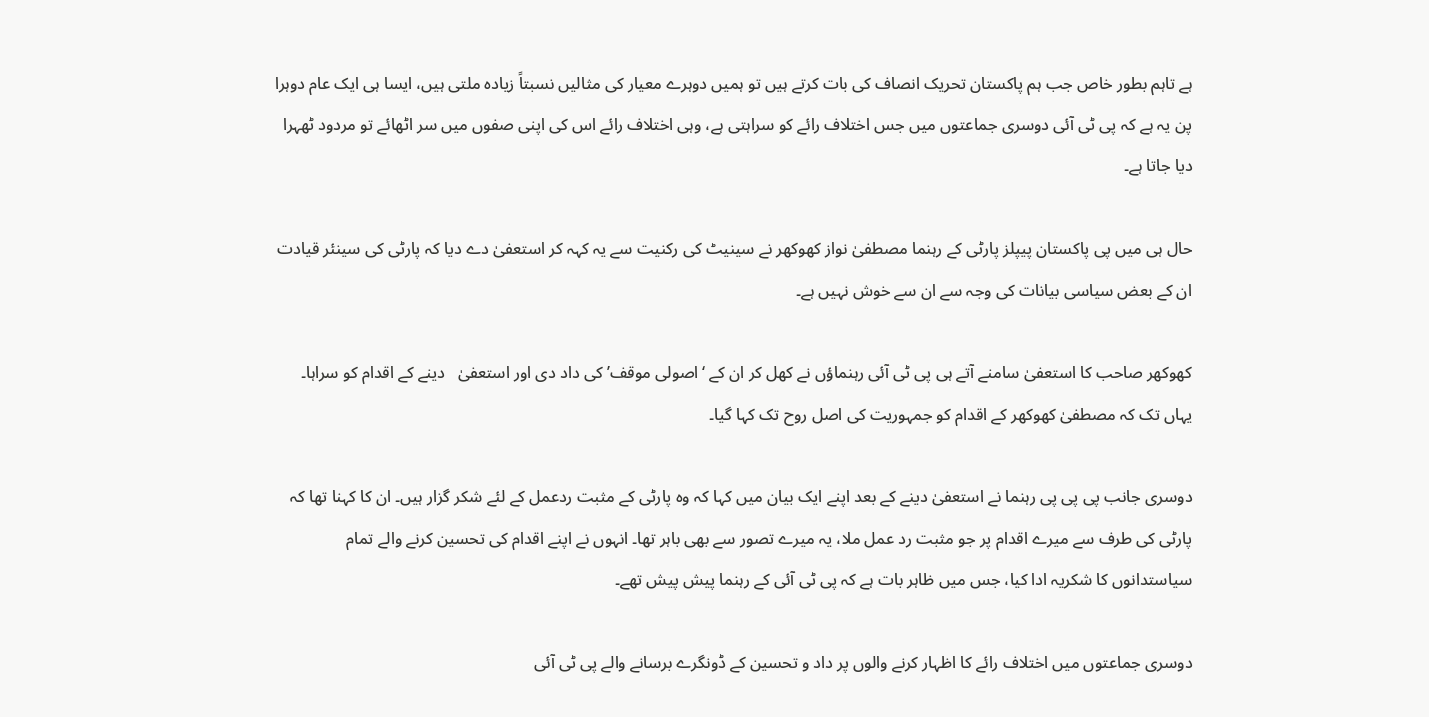ہے تاہم بطور خاص جب ہم پاکستان تحریک انصاف کی بات کرتے ہیں تو ہمیں دوہرے معیار کی مثالیں نسبتاً زیادہ ملتی ہیں، ایسا ہی ایک عام دوہرا پن یہ ہے کہ پی ٹی آئی دوسری جماعتوں میں جس اختلاف رائے کو سراہتی ہے، وہی اختلاف رائے اس کی اپنی صفوں میں سر اٹھائے تو مردود ٹھہرا دیا جاتا ہے۔

حال ہی میں پی پاکستان پیپلز پارٹی کے رہنما مصطفیٰ نواز کھوکھر نے سینیٹ کی رکنیت سے یہ کہہ کر استعفیٰ دے دیا کہ پارٹی کی سینئر قیادت ان کے بعض سیاسی بیانات کی وجہ سے ان سے خوش نہیں ہے۔

کھوکھر صاحب کا استعفیٰ سامنے آتے ہی پی ٹی آئی رہنماؤں نے کھل کر ان کے ‘اصولی موقف’ کی داد دی اور استعفیٰ   دینے کے اقدام کو سراہا۔ یہاں تک کہ مصطفیٰ کھوکھر کے اقدام کو جمہوریت کی اصل روح تک کہا گیا۔

دوسری جانب پی پی پی رہنما نے استعفیٰ دینے کے بعد اپنے ایک بیان میں کہا کہ وہ پارٹی کے مثبت ردعمل کے لئے شکر گزار ہیں۔ ان کا کہنا تھا کہ پارٹی کی طرف سے میرے اقدام پر جو مثبت رد عمل ملا، یہ میرے تصور سے بھی باہر تھا۔ انہوں نے اپنے اقدام کی تحسین کرنے والے تمام سیاستدانوں کا شکریہ ادا کیا، جس میں ظاہر بات ہے کہ پی ٹی آئی کے رہنما پیش پیش تھے۔

دوسری جماعتوں میں اختلاف رائے کا اظہار کرنے والوں پر داد و تحسین کے ڈونگرے برسانے والے پی ٹی آئی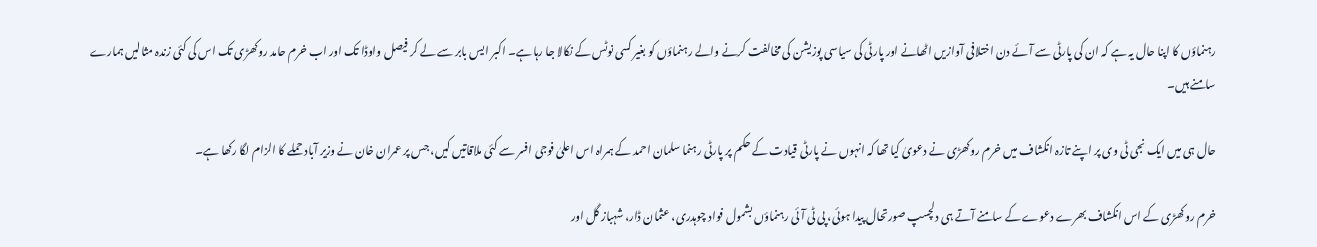رہنماؤں کا اپنا حال یہ ہے کہ ان کی پارٹی سے آئے دن اختلافی آوازیں اٹھانے اور پارٹی کی سیاسی پوزیشن کی مخالفت کرنے والے رہنماؤں کو بغیر کسی نوٹس کے نکالا جا رہا ہے۔ اکبر ایس بابر سے لے کر فیصل واوڈا تک اور اب خرم حامد روکھڑی تک اس کی کئی زندہ مثالیں ہمارے سامنے ہیں۔

حال ہی میں ایک نجی ٹی وی پر اپنے تازہ انکشاف میں خرم روکھڑی نے دعویٰ کیا تھا کہ انہوں نے پارٹی قیادت کے حکم پر پارٹی رہنما سلمان احمد کے ہمراہ اس اعلیٰ فوجی افسر سے کئی ملاقاتیں کیں، جس پر عمران خان نے وزیر آباد حملے کا الزام لگا رکھا ہے۔

خرم روکھڑی کے اس انکشاف بھرے دعوے کے سامنے آتے ہی دلچسپ صورتحال پیدا ہوئی، پی ٹی آئی رہنماؤں بشمول فواد چوہدری، عثمان ڈار، شہباز گل اور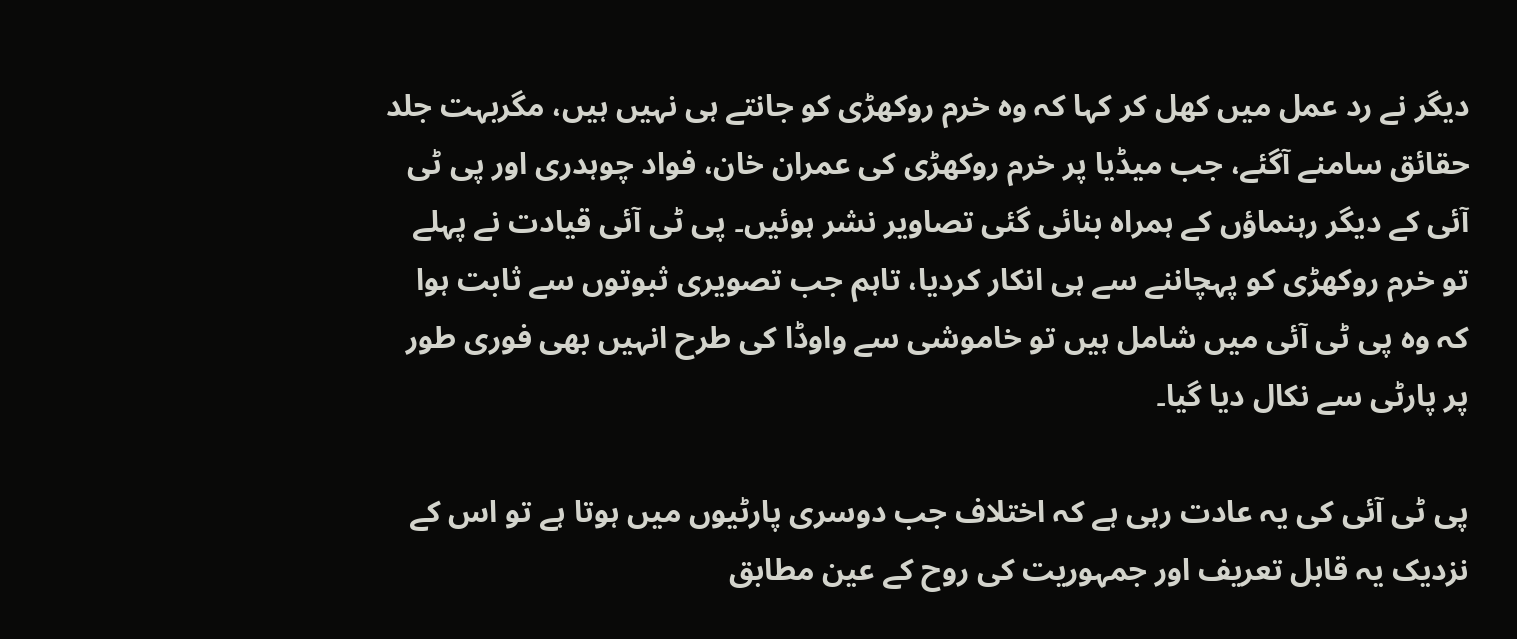دیگر نے رد عمل میں کھل کر کہا کہ وہ خرم روکھڑی کو جانتے ہی نہیں ہیں، مگربہت جلد حقائق سامنے آگئے، جب میڈیا پر خرم روکھڑی کی عمران خان، فواد چوہدری اور پی ٹی آئی کے دیگر رہنماؤں کے ہمراہ بنائی گئی تصاویر نشر ہوئیں۔ پی ٹی آئی قیادت نے پہلے تو خرم روکھڑی کو پہچاننے سے ہی انکار کردیا، تاہم جب تصویری ثبوتوں سے ثابت ہوا کہ وہ پی ٹی آئی میں شامل ہیں تو خاموشی سے واوڈا کی طرح انہیں بھی فوری طور پر پارٹی سے نکال دیا گیا۔

پی ٹی آئی کی یہ عادت رہی ہے کہ اختلاف جب دوسری پارٹیوں میں ہوتا ہے تو اس کے نزدیک یہ قابل تعریف اور جمہوریت کی روح کے عین مطابق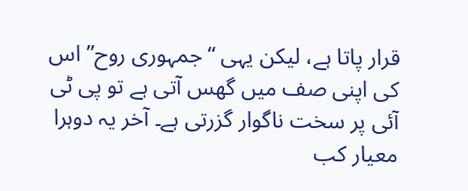قرار پاتا ہے، لیکن یہی “جمہوری روح” اس کی اپنی صف میں گھس آتی ہے تو پی ٹی آئی پر سخت ناگوار گزرتی ہے۔ آخر یہ دوہرا معیار کب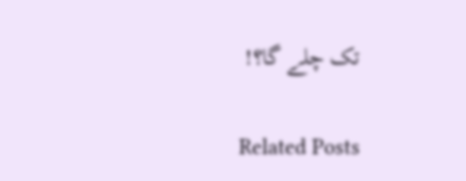تک چلے گا؟!

Related Posts